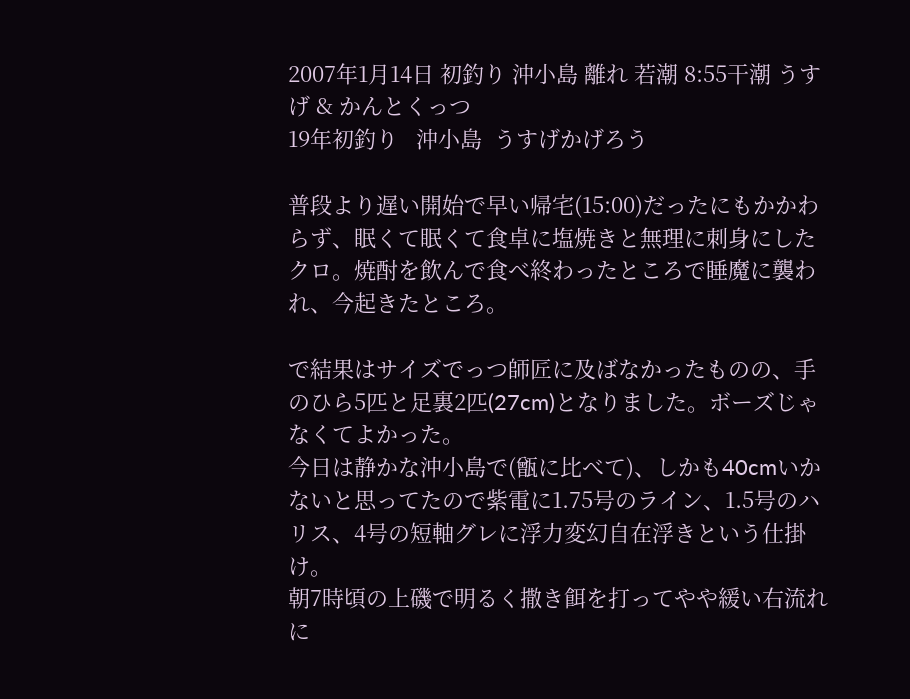2007年1月14日 初釣り 沖小島 離れ 若潮 8:55干潮 うすげ & かんとくっつ
19年初釣り   沖小島  うすげかげろう

普段より遅い開始で早い帰宅(15:00)だったにもかかわらず、眠くて眠くて食卓に塩焼きと無理に刺身にしたクロ。焼酎を飲んで食べ終わったところで睡魔に襲われ、今起きたところ。

で結果はサイズでっつ師匠に及ばなかったものの、手のひら5匹と足裏2匹(27cm)となりました。ボーズじゃなくてよかった。
今日は静かな沖小島で(甑に比べて)、しかも40cmいかないと思ってたので紫電に1.75号のライン、1.5号のハリス、4号の短軸グレに浮力変幻自在浮きという仕掛け。
朝7時頃の上磯で明るく撒き餌を打ってやや緩い右流れに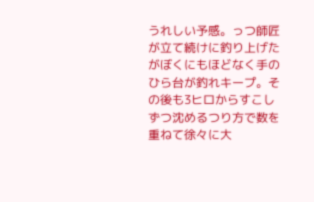うれしい予感。っつ師匠が立て続けに釣り上げたがぼくにもほどなく手のひら台が釣れキープ。その後も3ヒロからすこしずつ沈めるつり方で数を重ねて徐々に大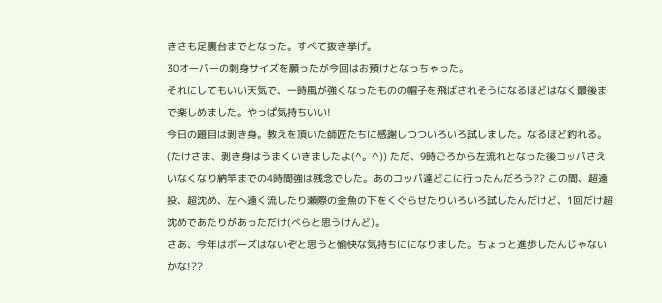きさも足裏台までとなった。すべて抜き挙げ。
30オーバーの刺身サイズを願ったが今回はお預けとなっちゃった。
それにしてもいい天気で、一時風が強くなったものの帽子を飛ばされそうになるほどはなく最後まで楽しめました。やっぱ気持ちいい!
今日の題目は剥き身。教えを頂いた師匠たちに感謝しつついろいろ試しました。なるほど釣れる。(たけさま、剥き身はうまくいきましたよ(^。^)) ただ、9時ごろから左流れとなった後コッパさえいなくなり納竿までの4時間強は残念でした。あのコッパ達どこに行ったんだろう?? この間、超遠投、超沈め、左へ遠く流したり瀬際の金魚の下をくぐらせたりいろいろ試したんだけど、1回だけ超沈めであたりがあっただけ(べらと思うけんど)。
さあ、今年はボーズはないぞと思うと愉快な気持ちにになりました。ちょっと進歩したんじゃないかな!??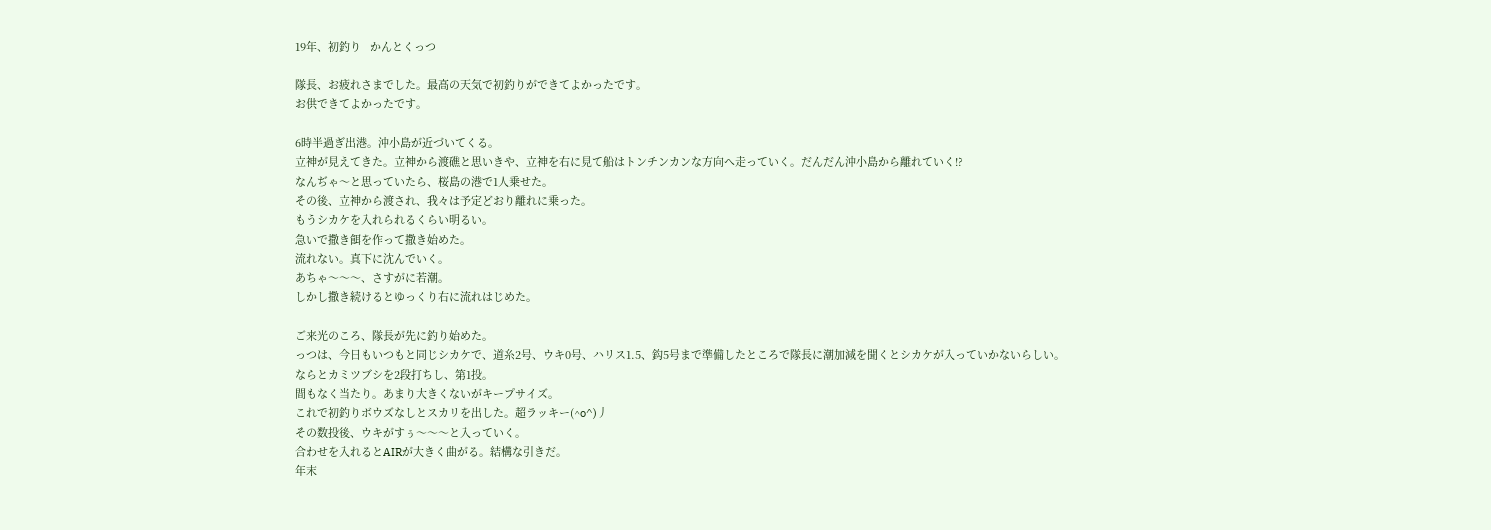19年、初釣り   かんとくっつ

隊長、お疲れさまでした。最高の天気で初釣りができてよかったです。
お供できてよかったです。

6時半過ぎ出港。沖小島が近づいてくる。
立神が見えてきた。立神から渡礁と思いきや、立神を右に見て船はトンチンカンな方向へ走っていく。だんだん沖小島から離れていく!?
なんぢゃ〜と思っていたら、桜島の港で1人乗せた。
その後、立神から渡され、我々は予定どおり離れに乗った。
もうシカケを入れられるくらい明るい。
急いで撒き餌を作って撒き始めた。
流れない。真下に沈んでいく。
あちゃ〜〜〜、さすがに若潮。
しかし撒き続けるとゆっくり右に流れはじめた。

ご来光のころ、隊長が先に釣り始めた。
っつは、今日もいつもと同じシカケで、道糸2号、ウキ0号、ハリス1.5、鈎5号まで準備したところで隊長に潮加減を聞くとシカケが入っていかないらしい。
ならとカミツブシを2段打ちし、第1投。
間もなく当たり。あまり大きくないがキープサイズ。
これで初釣りボウズなしとスカリを出した。超ラッキー(^o^)丿
その数投後、ウキがすぅ〜〜〜と入っていく。
合わせを入れるとAIRが大きく曲がる。結構な引きだ。
年末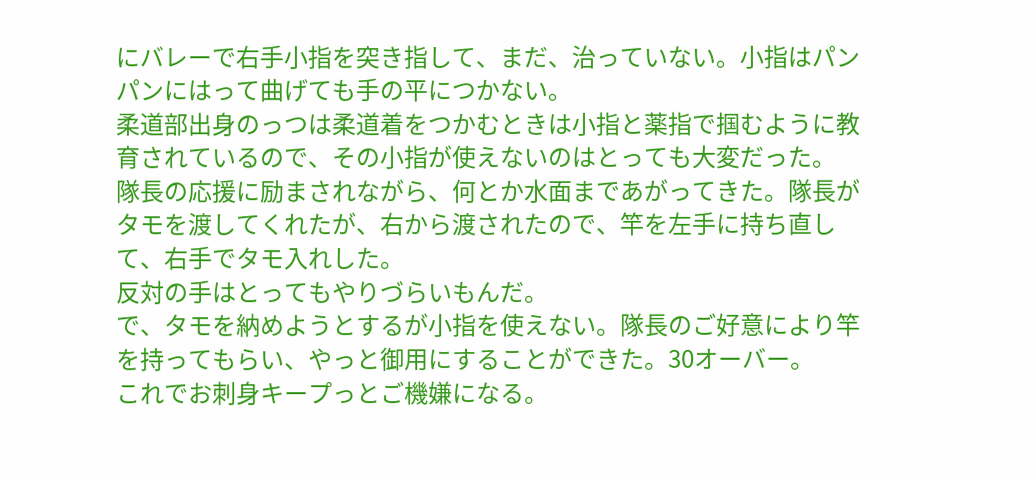にバレーで右手小指を突き指して、まだ、治っていない。小指はパンパンにはって曲げても手の平につかない。
柔道部出身のっつは柔道着をつかむときは小指と薬指で掴むように教育されているので、その小指が使えないのはとっても大変だった。
隊長の応援に励まされながら、何とか水面まであがってきた。隊長がタモを渡してくれたが、右から渡されたので、竿を左手に持ち直して、右手でタモ入れした。
反対の手はとってもやりづらいもんだ。
で、タモを納めようとするが小指を使えない。隊長のご好意により竿を持ってもらい、やっと御用にすることができた。30オーバー。
これでお刺身キープっとご機嫌になる。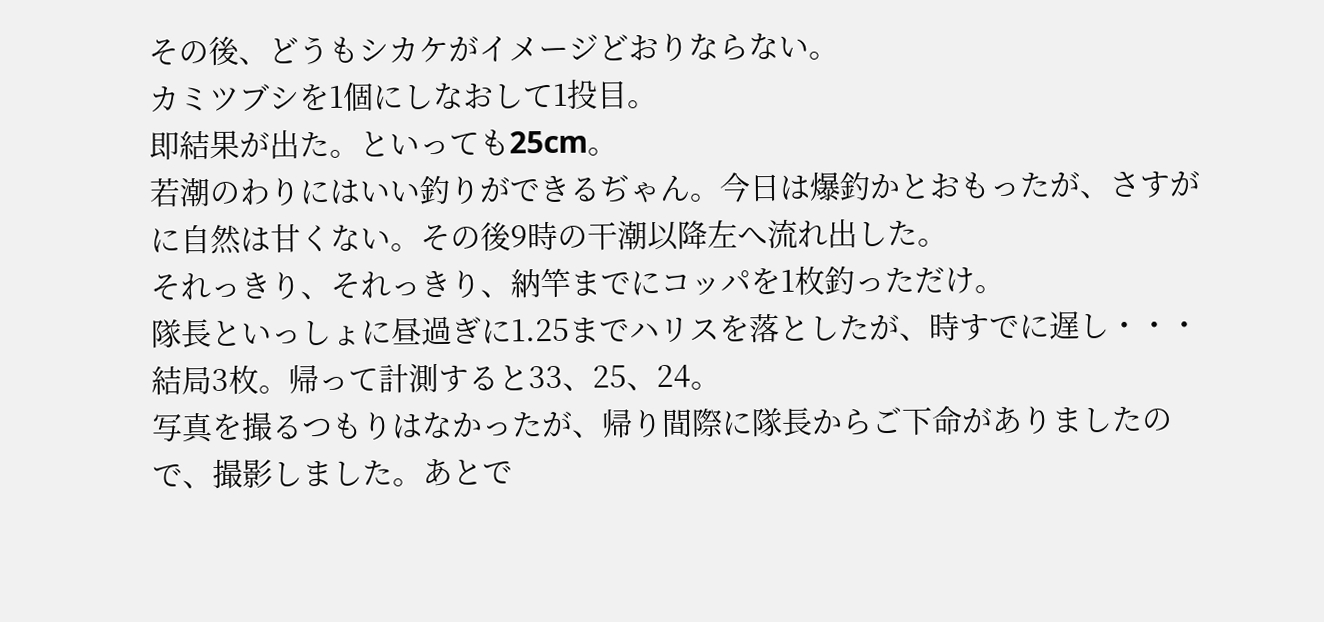その後、どうもシカケがイメージどおりならない。
カミツブシを1個にしなおして1投目。
即結果が出た。といっても25cm。
若潮のわりにはいい釣りができるぢゃん。今日は爆釣かとおもったが、さすがに自然は甘くない。その後9時の干潮以降左へ流れ出した。
それっきり、それっきり、納竿までにコッパを1枚釣っただけ。
隊長といっしょに昼過ぎに1.25までハリスを落としたが、時すでに遅し・・・
結局3枚。帰って計測すると33、25、24。
写真を撮るつもりはなかったが、帰り間際に隊長からご下命がありましたので、撮影しました。あとで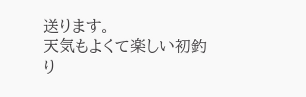送ります。
天気もよくて楽しい初釣り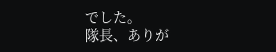でした。
隊長、ありが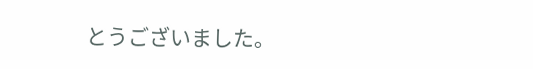とうございました。